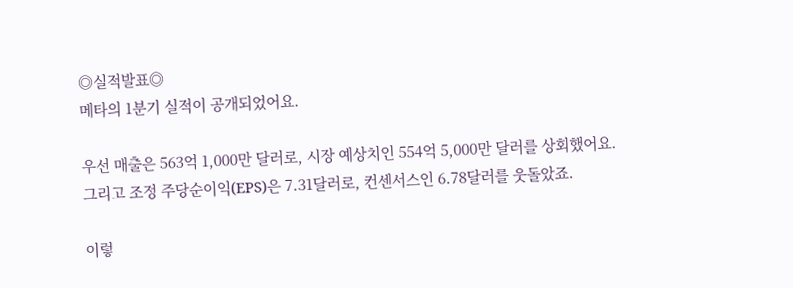◎실적발표◎
메타의 1분기 실적이 공개되었어요.

우선 매출은 563억 1,000만 달러로, 시장 예상치인 554억 5,000만 달러를 상회했어요.
그리고 조정 주당순이익(EPS)은 7.31달러로, 컨센서스인 6.78달러를 웃돌았죠.

이렇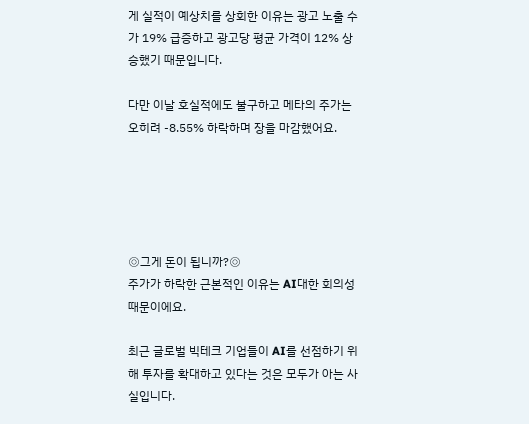게 실적이 예상치를 상회한 이유는 광고 노출 수가 19% 급증하고 광고당 평균 가격이 12% 상승했기 때문입니다.

다만 이날 호실적에도 불구하고 메타의 주가는 오히려 -8.55% 하락하며 장을 마감했어요.





◎그게 돈이 됩니까?◎
주가가 하락한 근본적인 이유는 AI대한 회의성 때문이에요.

최근 글로벌 빅테크 기업들이 AI를 선점하기 위해 투자를 확대하고 있다는 것은 모두가 아는 사실입니다.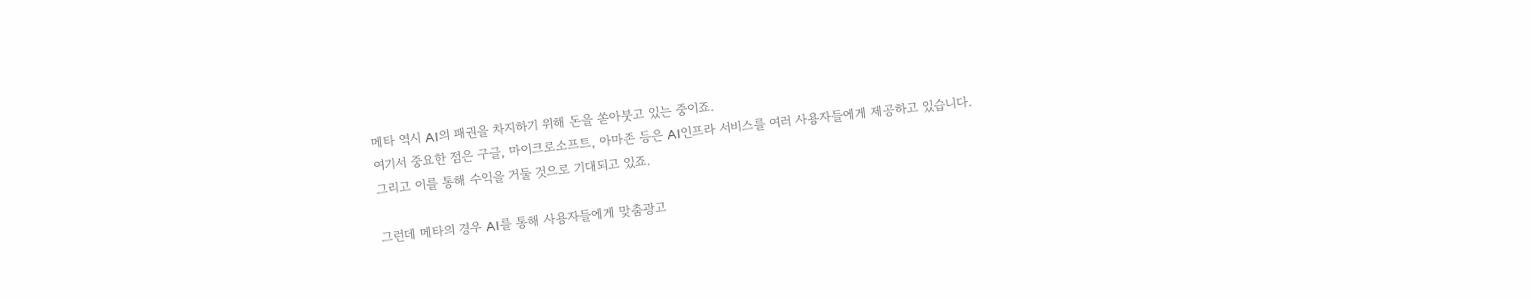메타 역시 AI의 패권을 차지하기 위해 돈을 쏟아붓고 있는 중이죠.
여기서 중요한 점은 구글, 마이크로소프트, 아마존 등은 AI인프라 서비스를 여러 사용자들에게 제공하고 있습니다.
그리고 이를 통해 수익을 거둘 것으로 기대되고 있죠.

그런데 메타의 경우 AI를 통해 사용자들에게 맞춤광고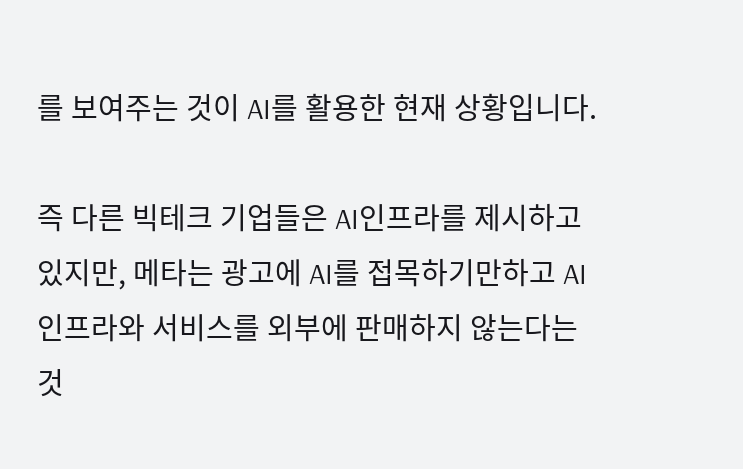를 보여주는 것이 AI를 활용한 현재 상황입니다.

즉 다른 빅테크 기업들은 AI인프라를 제시하고 있지만, 메타는 광고에 AI를 접목하기만하고 AI 인프라와 서비스를 외부에 판매하지 않는다는 것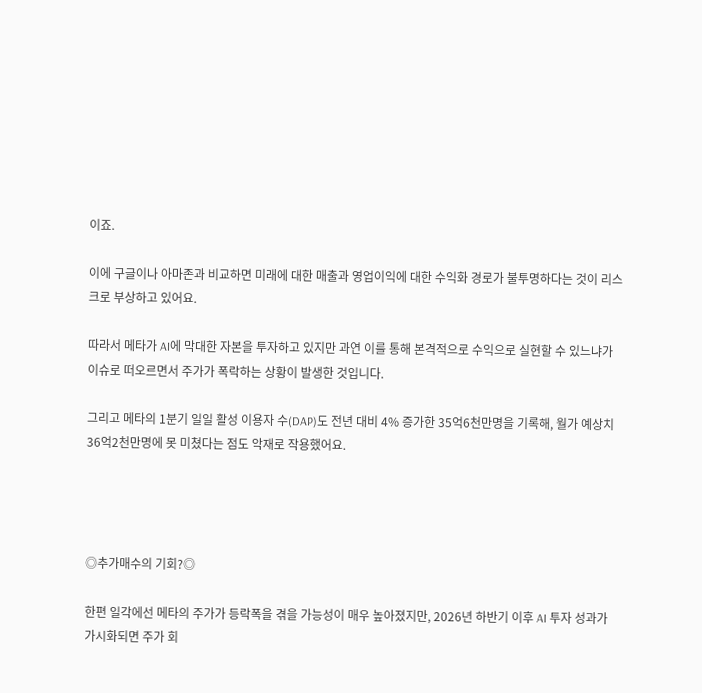이죠.

이에 구글이나 아마존과 비교하면 미래에 대한 매출과 영업이익에 대한 수익화 경로가 불투명하다는 것이 리스크로 부상하고 있어요.

따라서 메타가 AI에 막대한 자본을 투자하고 있지만 과연 이를 통해 본격적으로 수익으로 실현할 수 있느냐가 이슈로 떠오르면서 주가가 폭락하는 상황이 발생한 것입니다.

그리고 메타의 1분기 일일 활성 이용자 수(DAP)도 전년 대비 4% 증가한 35억6천만명을 기록해, 월가 예상치 36억2천만명에 못 미쳤다는 점도 악재로 작용했어요.




◎추가매수의 기회?◎

한편 일각에선 메타의 주가가 등락폭을 겪을 가능성이 매우 높아졌지만, 2026년 하반기 이후 AI 투자 성과가 가시화되면 주가 회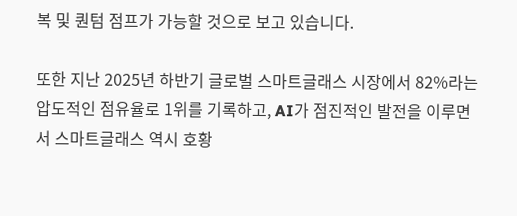복 및 퀀텀 점프가 가능할 것으로 보고 있습니다.

또한 지난 2025년 하반기 글로벌 스마트글래스 시장에서 82%라는 압도적인 점유율로 1위를 기록하고, AI가 점진적인 발전을 이루면서 스마트글래스 역시 호황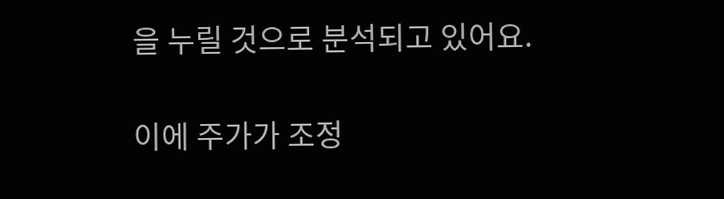을 누릴 것으로 분석되고 있어요.

이에 주가가 조정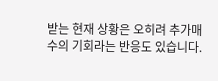받는 현재 상황은 오히려 추가매수의 기회라는 반응도 있습니다.